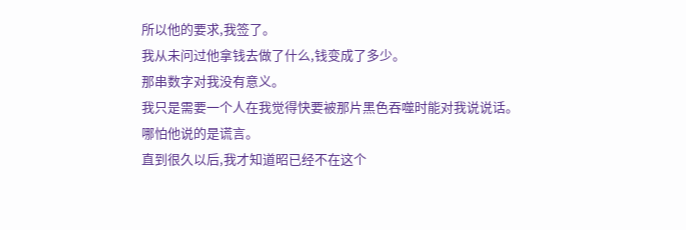所以他的要求,我签了。
我从未问过他拿钱去做了什么,钱变成了多少。
那串数字对我没有意义。
我只是需要一个人在我觉得快要被那片黑色吞噬时能对我说说话。
哪怕他说的是谎言。
直到很久以后,我才知道昭已经不在这个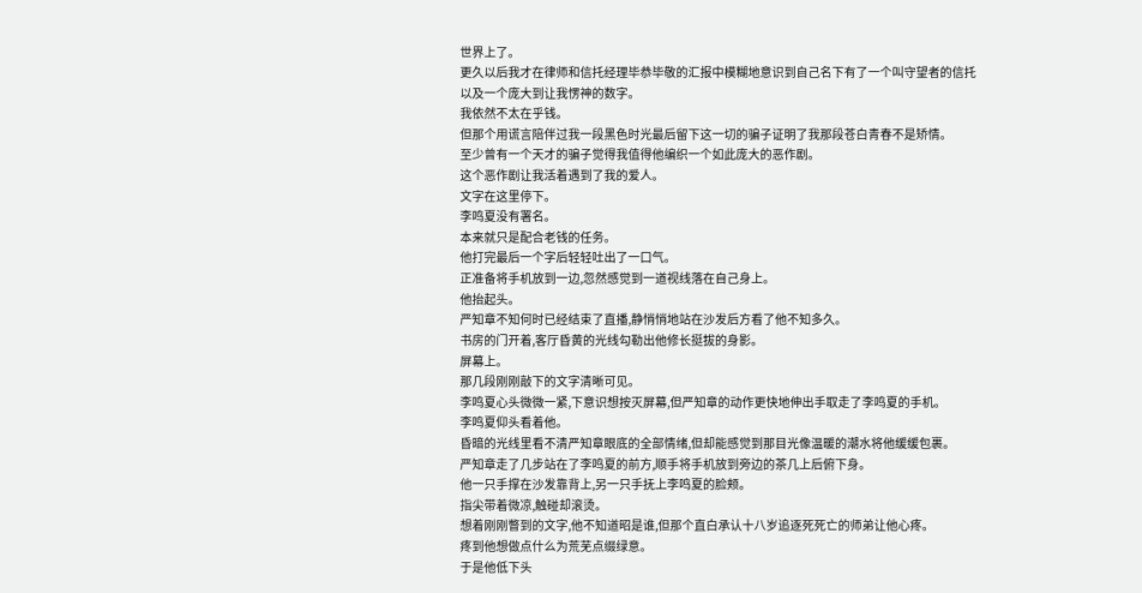世界上了。
更久以后我才在律师和信托经理毕恭毕敬的汇报中模糊地意识到自己名下有了一个叫守望者的信托以及一个庞大到让我愣神的数字。
我依然不太在乎钱。
但那个用谎言陪伴过我一段黑色时光最后留下这一切的骗子证明了我那段苍白青春不是矫情。
至少曾有一个天才的骗子觉得我值得他编织一个如此庞大的恶作剧。
这个恶作剧让我活着遇到了我的爱人。
文字在这里停下。
李鸣夏没有署名。
本来就只是配合老钱的任务。
他打完最后一个字后轻轻吐出了一口气。
正准备将手机放到一边,忽然感觉到一道视线落在自己身上。
他抬起头。
严知章不知何时已经结束了直播,静悄悄地站在沙发后方看了他不知多久。
书房的门开着,客厅昏黄的光线勾勒出他修长挺拔的身影。
屏幕上。
那几段刚刚敲下的文字清晰可见。
李鸣夏心头微微一紧,下意识想按灭屏幕,但严知章的动作更快地伸出手取走了李鸣夏的手机。
李鸣夏仰头看着他。
昏暗的光线里看不清严知章眼底的全部情绪,但却能感觉到那目光像温暖的潮水将他缓缓包裹。
严知章走了几步站在了李鸣夏的前方,顺手将手机放到旁边的茶几上后俯下身。
他一只手撑在沙发靠背上,另一只手抚上李鸣夏的脸颊。
指尖带着微凉,触碰却滚烫。
想着刚刚瞥到的文字,他不知道昭是谁,但那个直白承认十八岁追逐死死亡的师弟让他心疼。
疼到他想做点什么为荒芜点缀绿意。
于是他低下头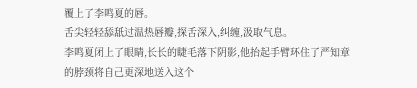覆上了李鸣夏的唇。
舌尖轻轻舔舐过温热唇瓣,探舌深入,纠缠,汲取气息。
李鸣夏闭上了眼睛,长长的睫毛落下阴影,他抬起手臂环住了严知章的脖颈将自己更深地送入这个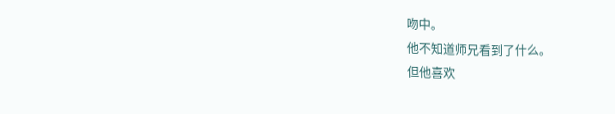吻中。
他不知道师兄看到了什么。
但他喜欢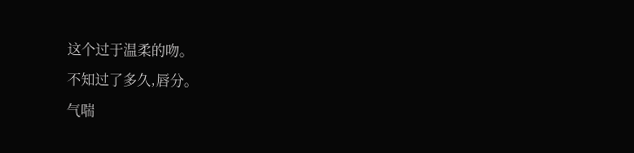这个过于温柔的吻。
不知过了多久,唇分。
气喘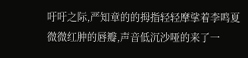吁吁之际,严知章的的拇指轻轻摩挲着李鸣夏微微红肿的唇瓣,声音低沉沙哑的来了一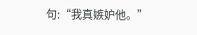句:“我真嫉妒他。”